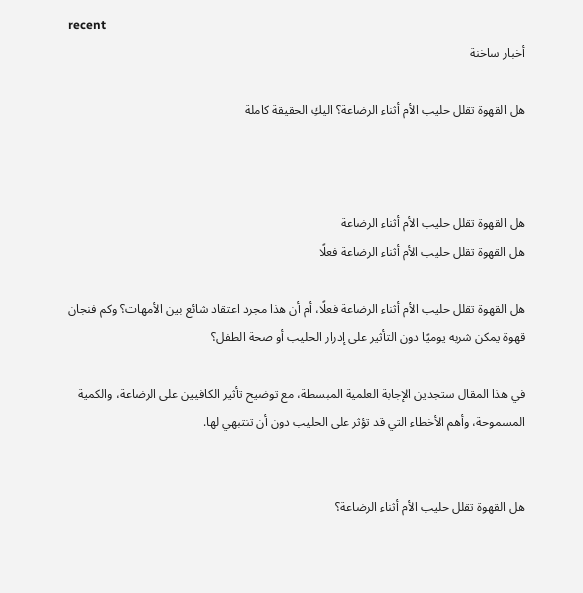recent
أخبار ساخنة

هل القهوة تقلل حليب الأم أثناء الرضاعة؟ اليكِ الحقيقة كاملة



هل القهوة تقلل حليب الأم أثناء الرضاعة
هل القهوة تقلل حليب الأم أثناء الرضاعة فعلًا

هل القهوة تقلل حليب الأم أثناء الرضاعة فعلًا، أم أن هذا مجرد اعتقاد شائع بين الأمهات؟ وكم فنجان قهوة يمكن شربه يوميًا دون التأثير على إدرار الحليب أو صحة الطفل؟

في هذا المقال ستجدين الإجابة العلمية المبسطة، مع توضيح تأثير الكافيين على الرضاعة، والكمية المسموحة، وأهم الأخطاء التي قد تؤثر على الحليب دون أن تنتبهي لها.


هل القهوة تقلل حليب الأم أثناء الرضاعة؟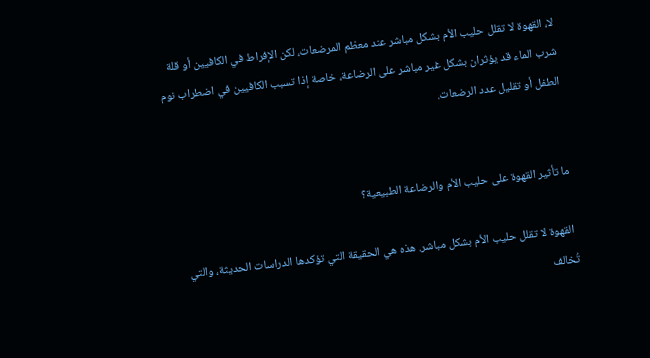لا، القهوة لا تقلل حليب الأم بشكل مباشر عند معظم المرضعات، لكن الإفراط في الكافيين أو قلة شرب الماء قد يؤثران بشكل غير مباشر على الرضاعة، خاصة إذا تسبب الكافيين في اضطراب نوم الطفل أو تقليل عدد الرضعات.


ما تأثير القهوة على حليب الأم والرضاعة الطبيعية؟

 القهوة لا تقلل حليب الأم بشكل مباشر. هذه هي الحقيقة التي تؤكدها الدراسات الحديثة، والتي تُخالف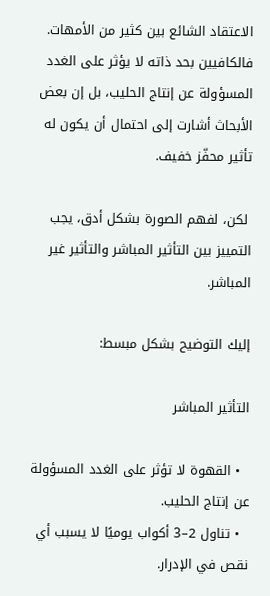الاعتقاد الشائع بين كثير من الأمهات. فالكافيين بحد ذاته لا يؤثر على الغدد المسؤولة عن إنتاج الحليب، بل إن بعض الأبحاث أشارت إلى احتمال أن يكون له تأثير محفّز خفيف.

 لكن، لفهم الصورة بشكل أدق، يجب التمييز بين التأثير المباشر والتأثير غير المباشر.

إليك التوضيح بشكل مبسط:

التأثير المباشر

  • القهوة لا تؤثر على الغدد المسؤولة عن إنتاج الحليب.
  • تناول 2–3 أكواب يوميًا لا يسبب أي نقص في الإدرار.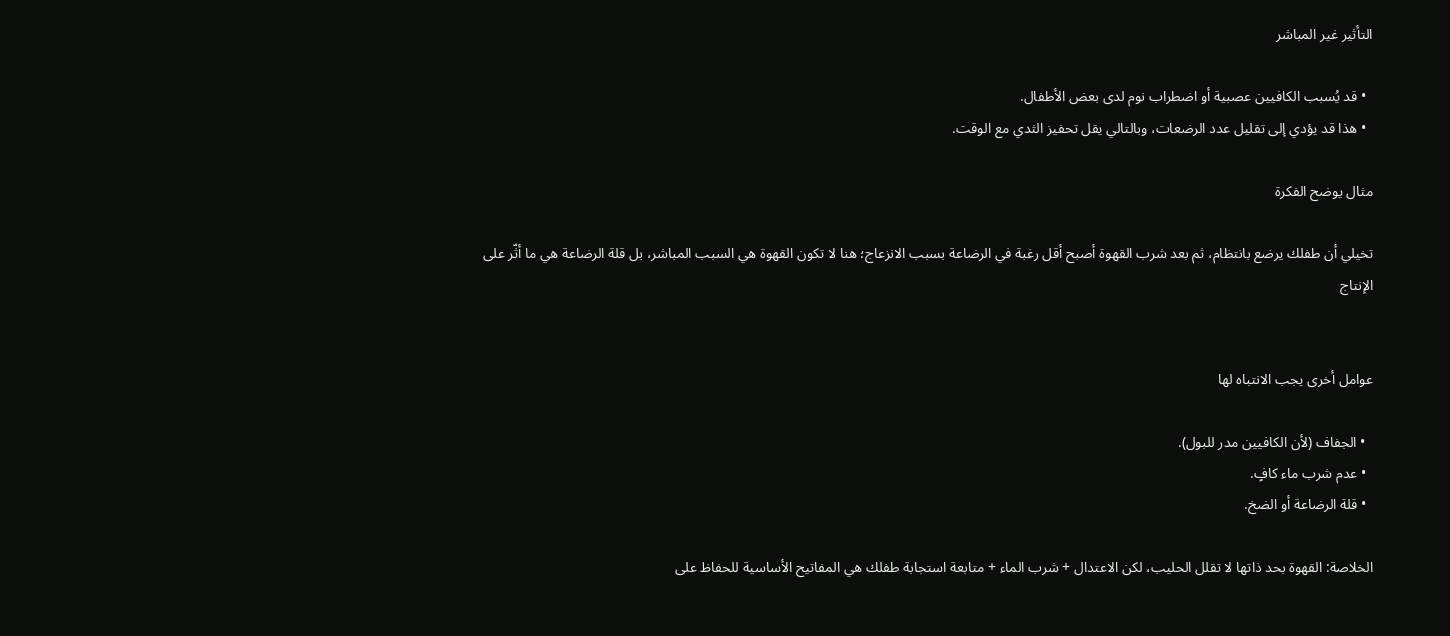التأثير غير المباشر

  • قد يُسبب الكافيين عصبية أو اضطراب نوم لدى بعض الأطفال.
  • هذا قد يؤدي إلى تقليل عدد الرضعات، وبالتالي يقل تحفيز الثدي مع الوقت.

مثال يوضح الفكرة

تخيلي أن طفلك يرضع بانتظام، ثم بعد شرب القهوة أصبح أقل رغبة في الرضاعة بسبب الانزعاج؛ هنا لا تكون القهوة هي السبب المباشر، بل قلة الرضاعة هي ما أثّر على الإنتاج


عوامل أخرى يجب الانتباه لها

  • الجفاف (لأن الكافيين مدر للبول).
  • عدم شرب ماء كافٍ.
  • قلة الرضاعة أو الضخ.

الخلاصة: القهوة بحد ذاتها لا تقلل الحليب، لكن الاعتدال + شرب الماء + متابعة استجابة طفلك هي المفاتيح الأساسية للحفاظ على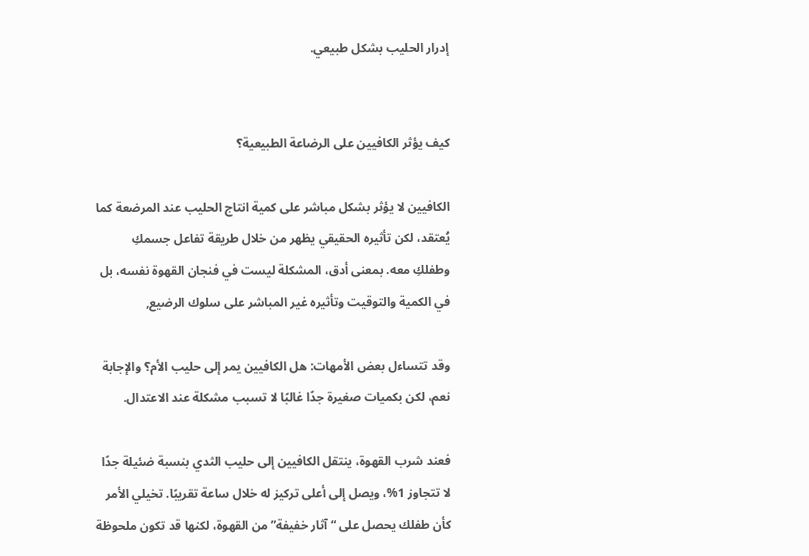إدرار الحليب بشكل طبيعي.


كيف يؤثر الكافيين على الرضاعة الطبيعية؟

الكافيين لا يؤثر بشكل مباشر على كمية انتاج الحليب عند المرضعة كما يُعتقد، لكن تأثيره الحقيقي يظهر من خلال طريقة تفاعل جسمكِ وطفلكِ معه. بمعنى أدق، المشكلة ليست في فنجان القهوة نفسه، بل في الكمية والتوقيت وتأثيره غير المباشر على سلوك الرضيع,

وقد تتساءل بعض الأمهات: هل الكافيين يمر إلى حليب الأم؟ والإجابة نعم، لكن بكميات صغيرة جدًا غالبًا لا تسبب مشكلة عند الاعتدال.

فعند شرب القهوة، ينتقل الكافيين إلى حليب الثدي بنسبة ضئيلة جدًا لا تتجاوز 1%، ويصل إلى أعلى تركيز له خلال ساعة تقريبًا. تخيلي الأمر كأن طفلك يحصل على “آثار خفيفة” من القهوة، لكنها قد تكون ملحوظة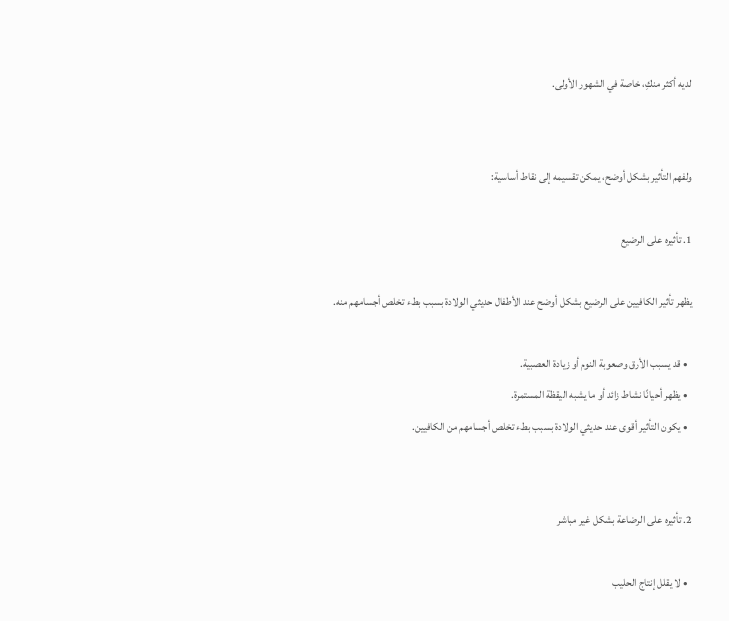لديه أكثر منكِ، خاصة في الشهور الأولى.


ولفهم التأثير بشكل أوضح، يمكن تقسيمه إلى نقاط أساسية:

1. تأثيره على الرضيع

يظهر تأثير الكافيين على الرضيع بشكل أوضح عند الأطفال حديثي الولادة بسبب بطء تخلص أجسامهم منه.

  • قد يسبب الأرق وصعوبة النوم أو زيادة العصبية.
  • يظهر أحيانًا نشاط زائد أو ما يشبه اليقظة المستمرة.
  • يكون التأثير أقوى عند حديثي الولادة بسبب بطء تخلص أجسامهم من الكافيين.


2. تأثيره على الرضاعة بشكل غير مباشر

  • لا يقلل إنتاج الحليب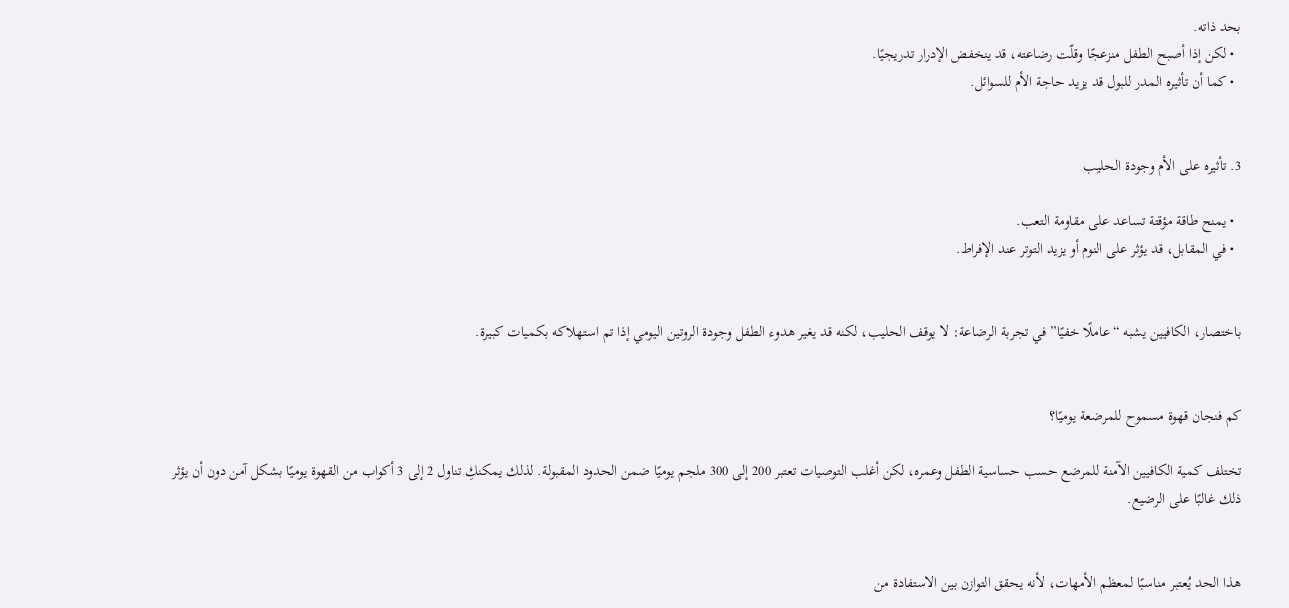بحد ذاته.
  • لكن إذا أصبح الطفل منزعجًا وقلّت رضاعته، قد ينخفض الإدرار تدريجيًا.
  • كما أن تأثيره المدر للبول قد يزيد حاجة الأم للسوائل.


3. تأثيره على الأم وجودة الحليب

  • يمنح طاقة مؤقتة تساعد على مقاومة التعب.
  • في المقابل، قد يؤثر على النوم أو يزيد التوتر عند الإفراط.


باختصار، الكافيين يشبه “عاملًا خفيًا” في تجربة الرضاعة: لا يوقف الحليب، لكنه قد يغير هدوء الطفل وجودة الروتين اليومي إذا تم استهلاكه بكميات كبيرة.


كم فنجان قهوة مسموح للمرضعة يوميًا؟

تختلف كمية الكافيين الآمنة للمرضع حسب حساسية الطفل وعمره، لكن أغلب التوصيات تعتبر 200 إلى 300 ملجم يوميًا ضمن الحدود المقبولة. لذلك يمكنكِ تناول 2 إلى 3 أكواب من القهوة يوميًا بشكل آمن دون أن يؤثر ذلك غالبًا على الرضيع.


هذا الحد يُعتبر مناسبًا لمعظم الأمهات، لأنه يحقق التوازن بين الاستفادة من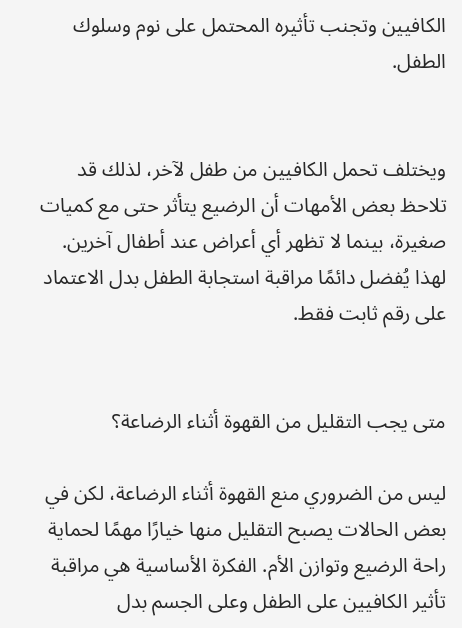الكافيين وتجنب تأثيره المحتمل على نوم وسلوك الطفل.


ويختلف تحمل الكافيين من طفل لآخر، لذلك قد تلاحظ بعض الأمهات أن الرضيع يتأثر حتى مع كميات صغيرة، بينما لا تظهر أي أعراض عند أطفال آخرين. لهذا يُفضل دائمًا مراقبة استجابة الطفل بدل الاعتماد على رقم ثابت فقط.


متى يجب التقليل من القهوة أثناء الرضاعة؟

ليس من الضروري منع القهوة أثناء الرضاعة، لكن في بعض الحالات يصبح التقليل منها خيارًا مهمًا لحماية راحة الرضيع وتوازن الأم. الفكرة الأساسية هي مراقبة تأثير الكافيين على الطفل وعلى الجسم بدل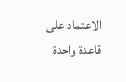الاعتماد على قاعدة واحدة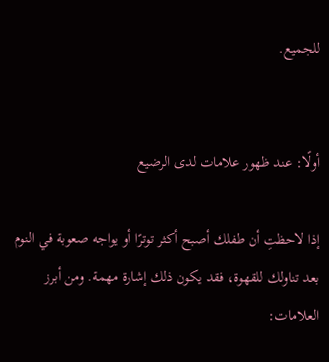للجميع.


أولًا: عند ظهور علامات لدى الرضيع

إذا لاحظتِ أن طفلك أصبح أكثر توترًا أو يواجه صعوبة في النوم بعد تناولك للقهوة، فقد يكون ذلك إشارة مهمة. ومن أبرز العلامات: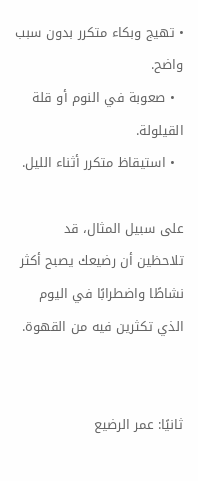• تهيج وبكاء متكرر بدون سبب واضح.
  • صعوبة في النوم أو قلة القيلولة.
  • استيقاظ متكرر أثناء الليل.

على سبيل المثال، قد تلاحظين أن رضيعك يصبح أكثر نشاطًا واضطرابًا في اليوم الذي تكثرين فيه من القهوة.


ثانيًا: عمر الرضيع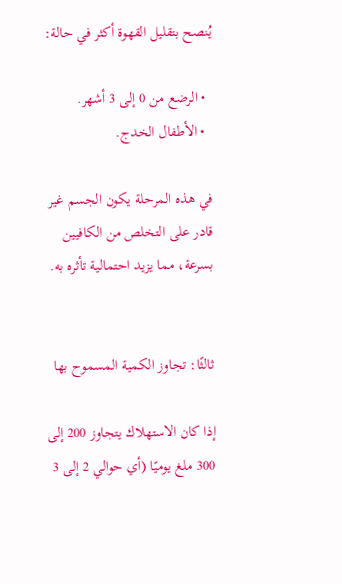يُنصح بتقليل القهوة أكثر في حالة:

  • الرضع من 0 إلى 3 أشهر.
  • الأطفال الخدج.

في هذه المرحلة يكون الجسم غير قادر على التخلص من الكافيين بسرعة، مما يزيد احتمالية تأثره به.


ثالثًا: تجاوز الكمية المسموح بها

إذا كان الاستهلاك يتجاوز 200 إلى 300 ملغ يوميًا (أي حوالي 2 إلى 3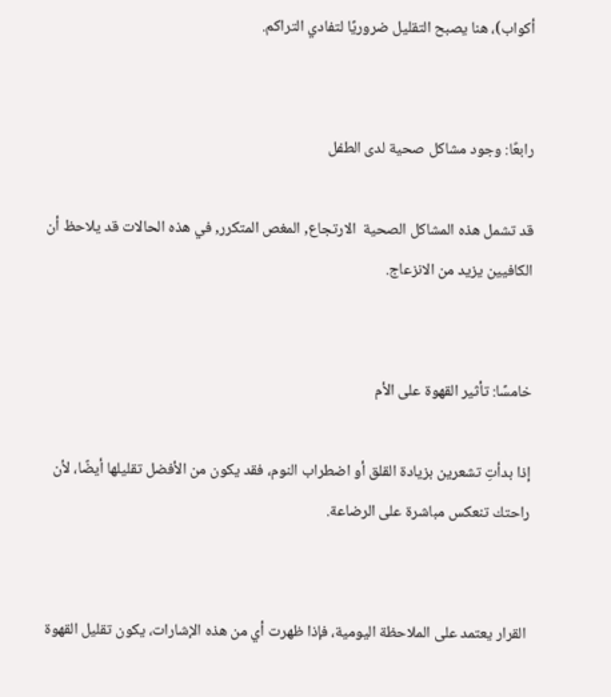أكواب)، هنا يصبح التقليل ضروريًا لتفادي التراكم.


رابعًا: وجود مشاكل صحية لدى الطفل

قد تشمل هذه المشاكل الصحية  الارتجاع, المغص المتكرر, في هذه الحالات قد يلاحظ أن الكافيين يزيد من الانزعاج.


خامسًا: تأثير القهوة على الأم

إذا بدأتِ تشعرين بزيادة القلق أو اضطراب النوم، فقد يكون من الأفضل تقليلها أيضًا، لأن راحتك تنعكس مباشرة على الرضاعة.


 القرار يعتمد على الملاحظة اليومية، فإذا ظهرت أي من هذه الإشارات، يكون تقليل القهوة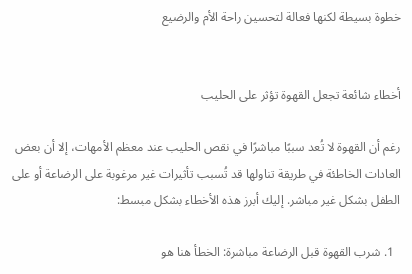خطوة بسيطة لكنها فعالة لتحسين راحة الأم والرضيع


أخطاء شائعة تجعل القهوة تؤثر على الحليب

رغم أن القهوة لا تُعد سببًا مباشرًا في نقص الحليب عند معظم الأمهات، إلا أن بعض العادات الخاطئة في طريقة تناولها قد تُسبب تأثيرات غير مرغوبة على الرضاعة أو على الطفل بشكل غير مباشر. إليك أبرز هذه الأخطاء بشكل مبسط:

  1. شرب القهوة قبل الرضاعة مباشرة: الخطأ هنا هو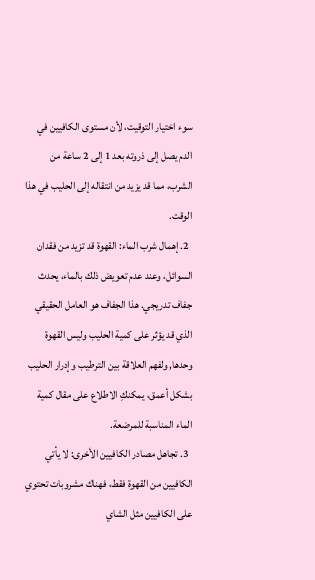سوء اختيار التوقيت، لأن مستوى الكافيين في الدم يصل إلى ذروته بعد 1 إلى 2 ساعة من الشرب، مما قد يزيد من انتقاله إلى الحليب في هذا الوقت.
  2. إهمال شرب الماء: القهوة قد تزيد من فقدان السوائل، وعند عدم تعويض ذلك بالماء، يحدث جفاف تدريجي. هذا الجفاف هو العامل الحقيقي الذي قد يؤثر على كمية الحليب وليس القهوة وحدها, ولفهم العلاقة بين الترطيب وإدرار الحليب بشكل أعمق، يمكنكِ الاطلاع على مقال كمية الماء المناسبة للمرضعة.
  3. تجاهل مصادر الكافيين الأخرى: لا يأتي الكافيين من القهوة فقط، فهناك مشروبات تحتوي على الكافيين مثل الشاي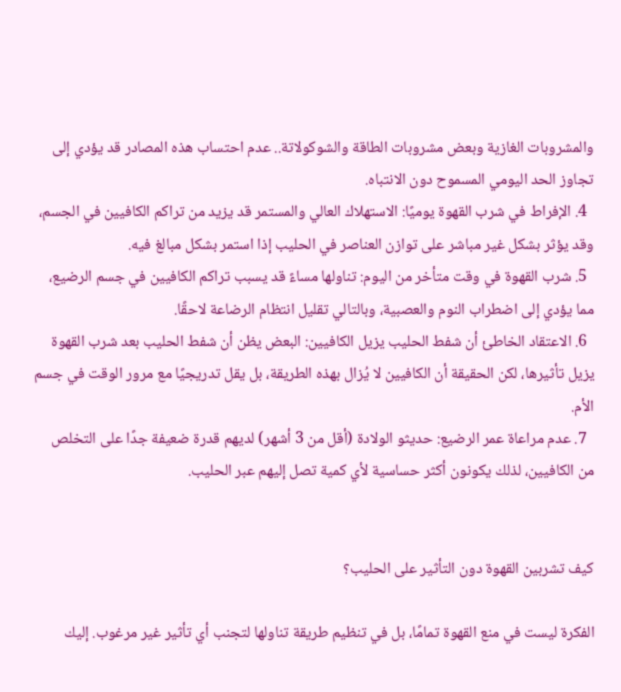والمشروبات الغازية وبعض مشروبات الطاقة والشوكولاتة.. عدم احتساب هذه المصادر قد يؤدي إلى تجاوز الحد اليومي المسموح دون الانتباه.
  4. الإفراط في شرب القهوة يوميًا: الاستهلاك العالي والمستمر قد يزيد من تراكم الكافيين في الجسم، وقد يؤثر بشكل غير مباشر على توازن العناصر في الحليب إذا استمر بشكل مبالغ فيه.
  5. شرب القهوة في وقت متأخر من اليوم: تناولها مساءً قد يسبب تراكم الكافيين في جسم الرضيع، مما يؤدي إلى اضطراب النوم والعصبية، وبالتالي تقليل انتظام الرضاعة لاحقًا.
  6. الاعتقاد الخاطئ أن شفط الحليب يزيل الكافيين: البعض يظن أن شفط الحليب بعد شرب القهوة يزيل تأثيرها، لكن الحقيقة أن الكافيين لا يُزال بهذه الطريقة، بل يقل تدريجيًا مع مرور الوقت في جسم الأم.
  7. عدم مراعاة عمر الرضيع: حديثو الولادة (أقل من 3 أشهر) لديهم قدرة ضعيفة جدًا على التخلص من الكافيين، لذلك يكونون أكثر حساسية لأي كمية تصل إليهم عبر الحليب.


كيف تشربين القهوة دون التأثير على الحليب؟

الفكرة ليست في منع القهوة تمامًا، بل في تنظيم طريقة تناولها لتجنب أي تأثير غير مرغوب. إليك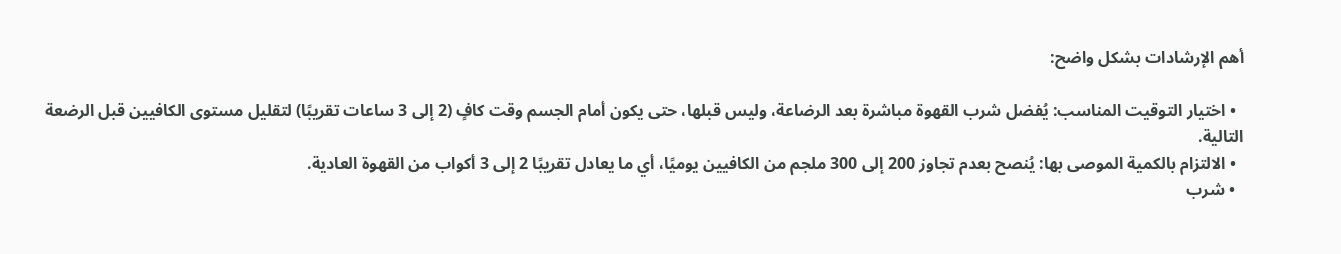أهم الإرشادات بشكل واضح:

  • اختيار التوقيت المناسب: يُفضل شرب القهوة مباشرة بعد الرضاعة، وليس قبلها، حتى يكون أمام الجسم وقت كافٍ (2 إلى 3 ساعات تقريبًا) لتقليل مستوى الكافيين قبل الرضعة التالية.
  • الالتزام بالكمية الموصى بها: يُنصح بعدم تجاوز 200 إلى 300 ملجم من الكافيين يوميًا، أي ما يعادل تقريبًا 2 إلى 3 أكواب من القهوة العادية.
  • شرب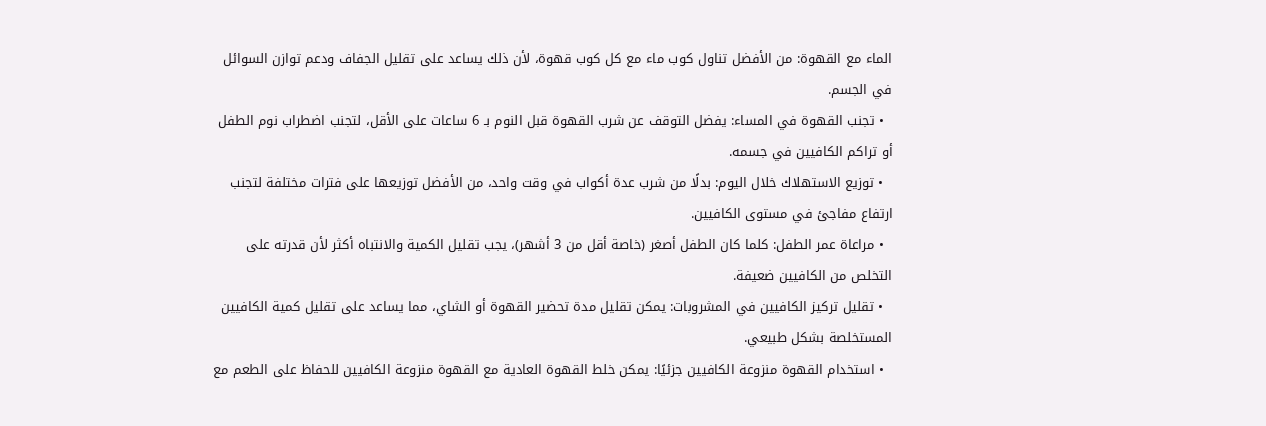الماء مع القهوة: من الأفضل تناول كوب ماء مع كل كوب قهوة، لأن ذلك يساعد على تقليل الجفاف ودعم توازن السوائل في الجسم.
  • تجنب القهوة في المساء: يفضل التوقف عن شرب القهوة قبل النوم بـ 6 ساعات على الأقل، لتجنب اضطراب نوم الطفل أو تراكم الكافيين في جسمه.
  • توزيع الاستهلاك خلال اليوم: بدلًا من شرب عدة أكواب في وقت واحد، من الأفضل توزيعها على فترات مختلفة لتجنب ارتفاع مفاجئ في مستوى الكافيين.
  • مراعاة عمر الطفل: كلما كان الطفل أصغر (خاصة أقل من 3 أشهر)، يجب تقليل الكمية والانتباه أكثر لأن قدرته على التخلص من الكافيين ضعيفة.
  • تقليل تركيز الكافيين في المشروبات: يمكن تقليل مدة تحضير القهوة أو الشاي، مما يساعد على تقليل كمية الكافيين المستخلصة بشكل طبيعي.
  • استخدام القهوة منزوعة الكافيين جزئيًا: يمكن خلط القهوة العادية مع القهوة منزوعة الكافيين للحفاظ على الطعم مع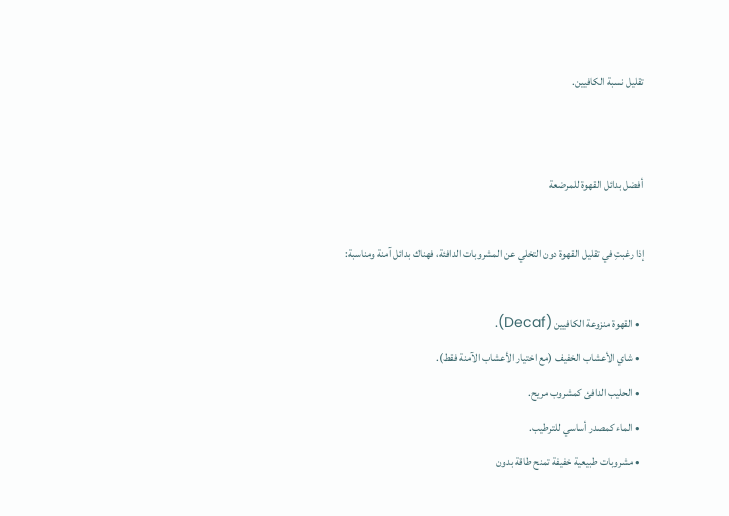تقليل نسبة الكافيين.


أفضل بدائل القهوة للمرضعة

إذا رغبتِ في تقليل القهوة دون التخلي عن المشروبات الدافئة، فهناك بدائل آمنة ومناسبة:

  • القهوة منزوعة الكافيين (Decaf).
  • شاي الأعشاب الخفيف (مع اختيار الأعشاب الآمنة فقط).
  • الحليب الدافئ كمشروب مريح.
  • الماء كمصدر أساسي للترطيب.
  • مشروبات طبيعية خفيفة تمنح طاقة بدون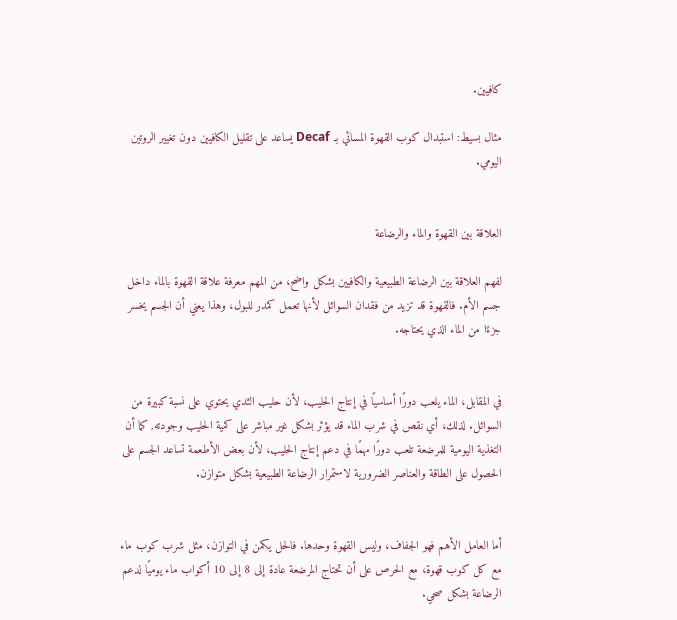كافيين.

مثال بسيط: استبدال كوب القهوة المسائي بـ Decaf يساعد على تقليل الكافيين دون تغيير الروتين اليومي.


العلاقة بين القهوة والماء والرضاعة

لفهم العلاقة بين الرضاعة الطبيعية والكافيين بشكل واضح، من المهم معرفة علاقة القهوة بالماء داخل جسم الأم. فالقهوة قد تزيد من فقدان السوائل لأنها تعمل كمدر للبول، وهذا يعني أن الجسم يخسر جزءًا من الماء الذي يحتاجه.


في المقابل، الماء يلعب دورًا أساسيًا في إنتاج الحليب، لأن حليب الثدي يحتوي على نسبة كبيرة من السوائل. لذلك، أي نقص في شرب الماء قد يؤثر بشكل غير مباشر على كمية الحليب وجودته, كما أن التغذية اليومية للمرضعة تلعب دورًا مهمًا في دعم إنتاج الحليب، لأن بعض الأطعمة تساعد الجسم على الحصول على الطاقة والعناصر الضرورية لاستمرار الرضاعة الطبيعية بشكل متوازن.


أما العامل الأهم فهو الجفاف، وليس القهوة وحدها. فالحل يكمن في التوازن، مثل شرب كوب ماء مع كل كوب قهوة، مع الحرص على أن تحتاج المرضعة عادة إلى 8 إلى 10 أكواب ماء يوميًا لدعم الرضاعة بشكل صحي.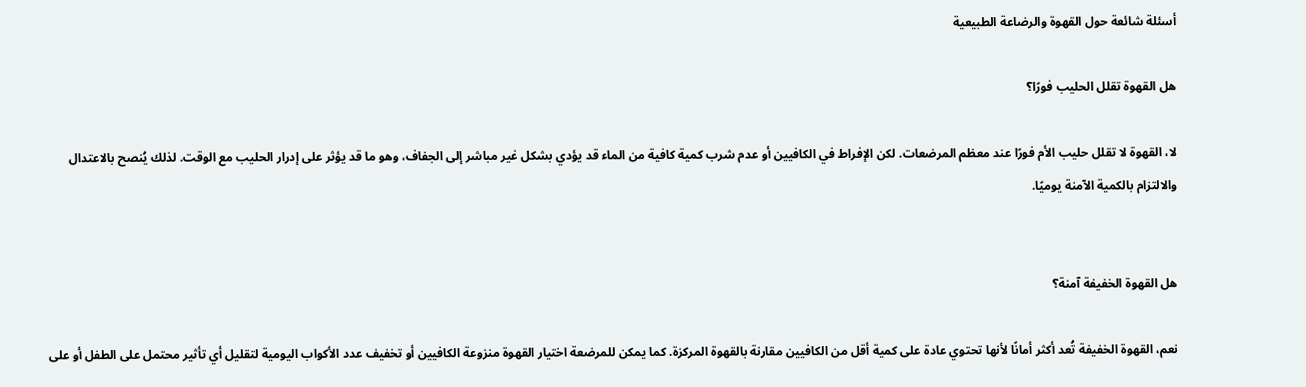أسئلة شائعة حول القهوة والرضاعة الطبيعية

هل القهوة تقلل الحليب فورًا؟

لا، القهوة لا تقلل حليب الأم فورًا عند معظم المرضعات. لكن الإفراط في الكافيين أو عدم شرب كمية كافية من الماء قد يؤدي بشكل غير مباشر إلى الجفاف، وهو ما قد يؤثر على إدرار الحليب مع الوقت. لذلك يُنصح بالاعتدال والالتزام بالكمية الآمنة يوميًا.


هل القهوة الخفيفة آمنة؟

نعم، القهوة الخفيفة تُعد أكثر أمانًا لأنها تحتوي عادة على كمية أقل من الكافيين مقارنة بالقهوة المركزة. كما يمكن للمرضعة اختيار القهوة منزوعة الكافيين أو تخفيف عدد الأكواب اليومية لتقليل أي تأثير محتمل على الطفل أو على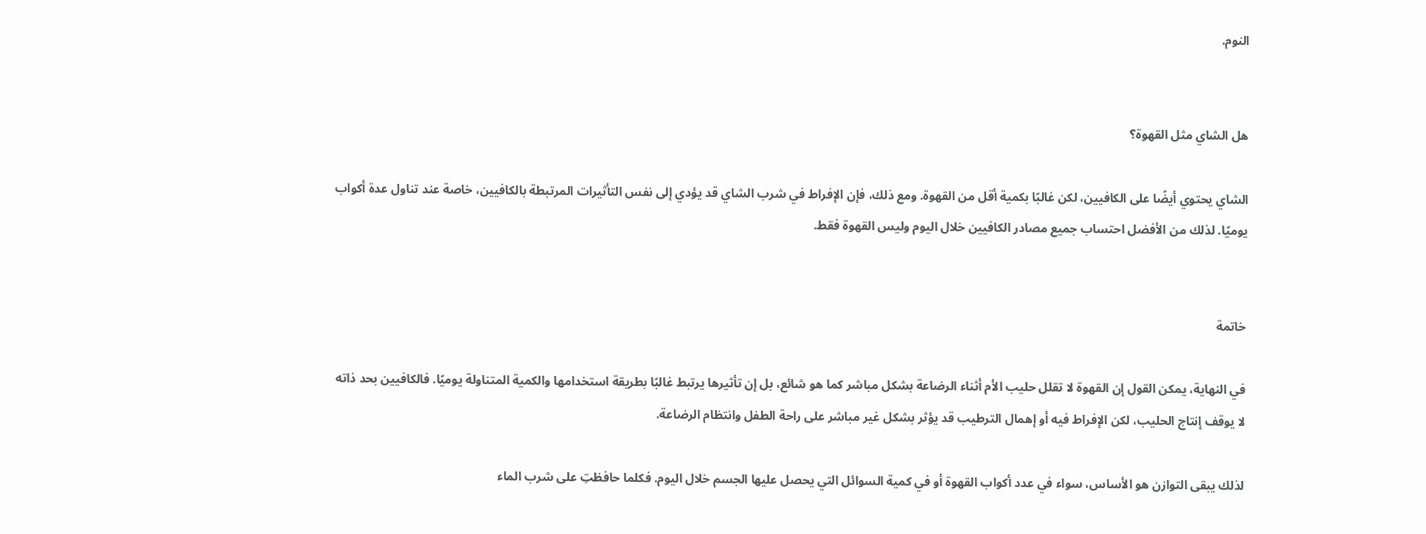النوم.


هل الشاي مثل القهوة؟

الشاي يحتوي أيضًا على الكافيين، لكن غالبًا بكمية أقل من القهوة. ومع ذلك، فإن الإفراط في شرب الشاي قد يؤدي إلى نفس التأثيرات المرتبطة بالكافيين، خاصة عند تناول عدة أكواب يوميًا. لذلك من الأفضل احتساب جميع مصادر الكافيين خلال اليوم وليس القهوة فقط.


خاتمة

في النهاية، يمكن القول إن القهوة لا تقلل حليب الأم أثناء الرضاعة بشكل مباشر كما هو شائع، بل إن تأثيرها يرتبط غالبًا بطريقة استخدامها والكمية المتناولة يوميًا. فالكافيين بحد ذاته لا يوقف إنتاج الحليب، لكن الإفراط فيه أو إهمال الترطيب قد يؤثر بشكل غير مباشر على راحة الطفل وانتظام الرضاعة.

لذلك يبقى التوازن هو الأساس، سواء في عدد أكواب القهوة أو في كمية السوائل التي يحصل عليها الجسم خلال اليوم. فكلما حافظتِ على شرب الماء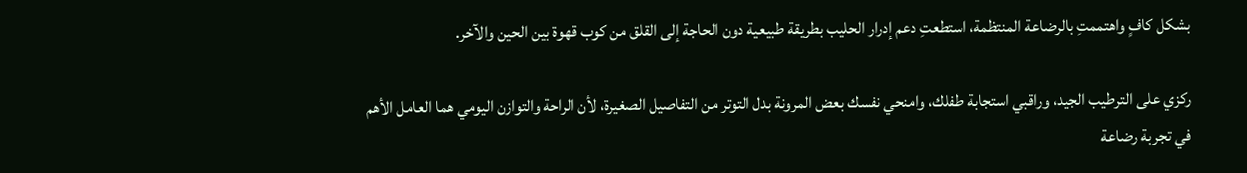بشكل كافٍ واهتممتِ بالرضاعة المنتظمة، استطعتِ دعم إدرار الحليب بطريقة طبيعية دون الحاجة إلى القلق من كوب قهوة بين الحين والآخر.

ركزي على الترطيب الجيد، وراقبي استجابة طفلك، وامنحي نفسك بعض المرونة بدل التوتر من التفاصيل الصغيرة، لأن الراحة والتوازن اليومي هما العامل الأهم في تجربة رضاعة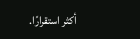أكثر استقرارًا.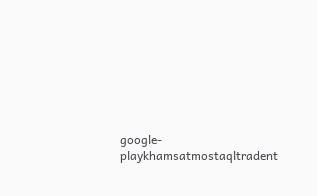google-playkhamsatmostaqltradent